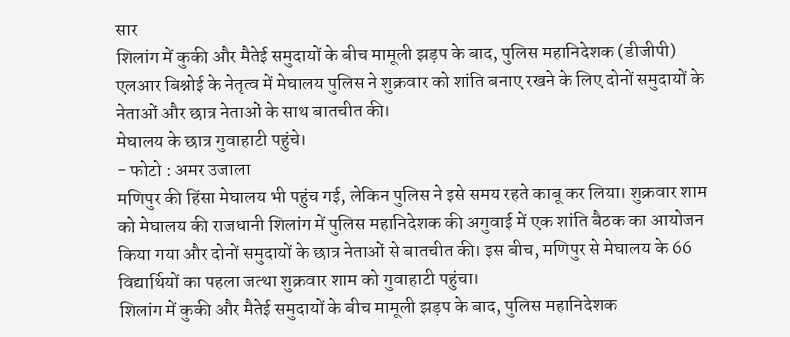सार
शिलांग में कुकी और मैतेई समुदायों के बीच मामूली झड़प के बाद, पुलिस महानिदेशक (डीजीपी) एलआर बिश्नोई के नेतृत्व में मेघालय पुलिस ने शुक्रवार को शांति बनाए रखने के लिए दोनों समुदायों के नेताओं और छात्र नेताओं के साथ बातचीत की।
मेघालय के छात्र गुवाहाटी पहुंचे।
- फोटो : अमर उजाला
मणिपुर की हिंसा मेघालय भी पहुंच गई, लेकिन पुलिस ने इसे समय रहते काबू कर लिया। शुक्रवार शाम को मेघालय की राजधानी शिलांग में पुलिस महानिदेशक की अगुवाई में एक शांति बैठक का आयोजन किया गया और दोनों समुदायों के छात्र नेताओं से बातचीत की। इस बीच, मणिपुर से मेघालय के 66 विद्यार्थियों का पहला जत्था शुक्रवार शाम को गुवाहाटी पहुंचा।
शिलांग में कुकी और मैतेई समुदायों के बीच मामूली झड़प के बाद, पुलिस महानिदेशक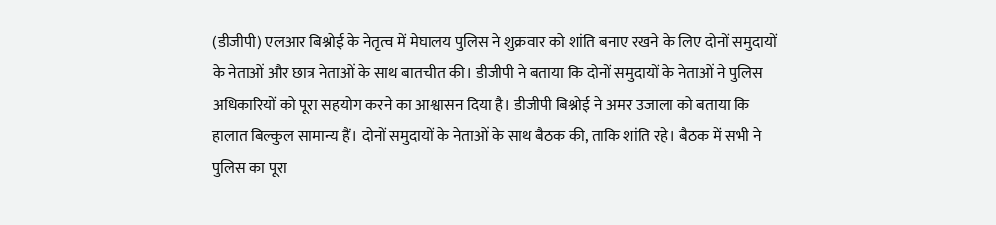(डीजीपी) एलआर बिश्नोई के नेतृत्व में मेघालय पुलिस ने शुक्रवार को शांति बनाए रखने के लिए दोनों समुदायों के नेताओं और छात्र नेताओं के साथ बातचीत की। डीजीपी ने बताया कि दोनों समुदायों के नेताओं ने पुलिस अधिकारियों को पूरा सहयोग करने का आश्वासन दिया है। डीजीपी बिश्नोई ने अमर उजाला को बताया कि हालात बिल्कुल सामान्य हैं। दोनों समुदायों के नेताओं के साथ बैठक की, ताकि शांति रहे। बैठक में सभी ने पुलिस का पूरा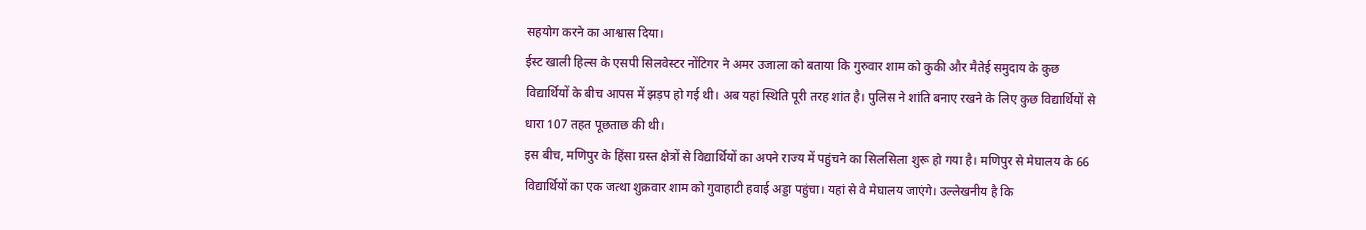सहयोग करने का आश्वास दिया।
ईस्ट खाली हिल्स के एसपी सिलवेस्टर नोंटिगर ने अमर उजाला को बताया कि गुरुवार शाम को कुकी और मैतेई समुदाय के कुछ विद्यार्थियों के बीच आपस में झड़प हो गई थी। अब यहां स्थिति पूरी तरह शांत है। पुलिस ने शांति बनाए रखने के लिए कुछ विद्यार्थियों से धारा 107 तहत पूछताछ की थी।
इस बीच, मणिपुर के हिंसा ग्रस्त क्षेत्रों से विद्यार्थियों का अपने राज्य में पहुंचने का सिलसिला शुरू हो गया है। मणिपुर से मेघालय के 66 विद्यार्थियों का एक जत्था शुक्रवार शाम को गुवाहाटी हवाई अड्डा पहुंचा। यहां से वे मेघालय जाएंगे। उल्लेखनीय है कि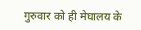गुरुवार को ही मेघालय के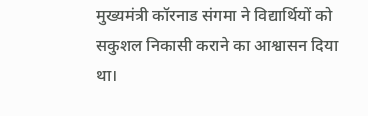मुख्यमंत्री कॉरनाड संगमा ने विद्यार्थियों को सकुशल निकासी कराने का आश्वासन दिया था।